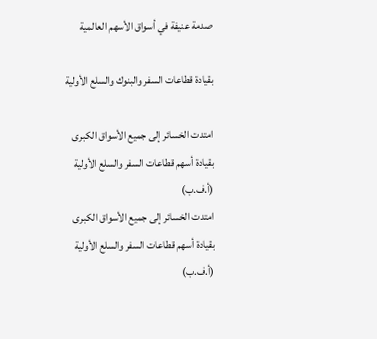صدمة عنيفة في أسواق الأسهم العالمية

بقيادة قطاعات السفر والبنوك والسلع الأولية

امتدت الخسائر إلى جميع الأسواق الكبرى بقيادة أسهم قطاعات السفر والسلع الأولية (أ.ف.ب)
امتدت الخسائر إلى جميع الأسواق الكبرى بقيادة أسهم قطاعات السفر والسلع الأولية (أ.ف.ب)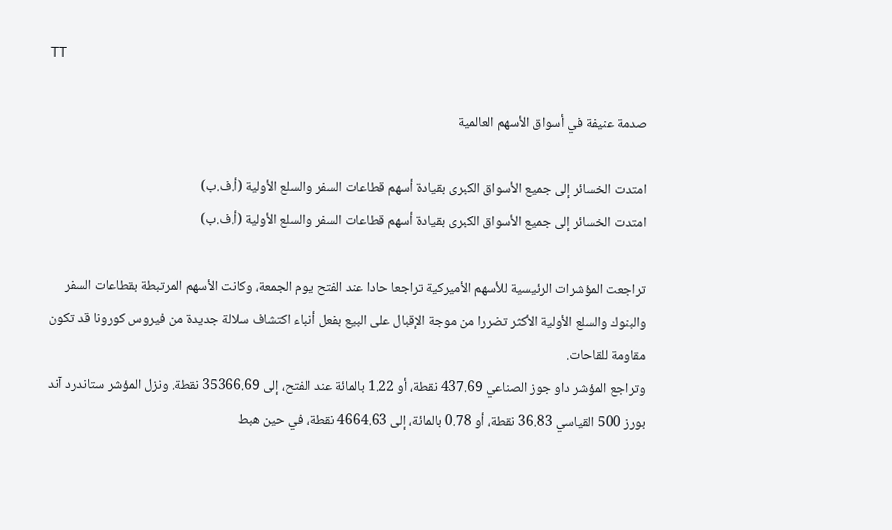TT

صدمة عنيفة في أسواق الأسهم العالمية

امتدت الخسائر إلى جميع الأسواق الكبرى بقيادة أسهم قطاعات السفر والسلع الأولية (أ.ف.ب)
امتدت الخسائر إلى جميع الأسواق الكبرى بقيادة أسهم قطاعات السفر والسلع الأولية (أ.ف.ب)

تراجعت المؤشرات الرئيسية للأسهم الأميركية تراجعا حادا عند الفتح يوم الجمعة، وكانت الأسهم المرتبطة بقطاعات السفر والبنوك والسلع الأولية الأكثر تضررا من موجة الإقبال على البيع بفعل أنباء اكتشاف سلالة جديدة من فيروس كورونا قد تكون مقاومة للقاحات.
وتراجع المؤشر داو جوز الصناعي 437.69 نقطة، أو 1.22 بالمائة عند الفتح، إلى 35366.69 نقطة. ونزل المؤشر ستاندرد آند بورز 500 القياسي 36.83 نقطة، أو 0.78 بالمائة، إلى 4664.63 نقطة، في حين هبط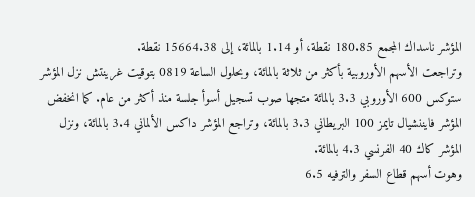المؤشر ناسداك المجمع 180.85 نقطة، أو 1.14 بالمائة، إلى 15664.38 نقطة.
وتراجعت الأسهم الأوروبية بأكثر من ثلاثة بالمائة، وبحلول الساعة 0819 بتوقيت غرينتش نزل المؤشر ستوكس 600 الأوروبي 3.3 بالمائة متجها صوب تسجيل أسوأ جلسة منذ أكثر من عام. كما انخفض المؤشر فايننشيال تايمز 100 البريطاني 3.3 بالمائة، وتراجع المؤشر داكس الألماني 3.4 بالمائة، ونزل المؤشر كاك 40 الفرنسي 4.3 بالمائة.
وهوت أسهم قطاع السفر والترفيه 6.5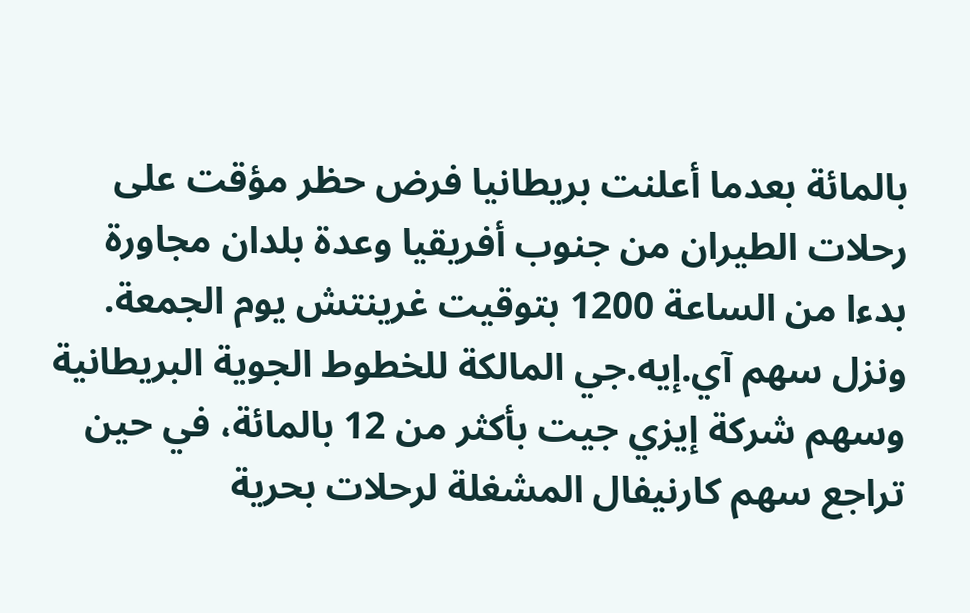بالمائة بعدما أعلنت بريطانيا فرض حظر مؤقت على رحلات الطيران من جنوب أفريقيا وعدة بلدان مجاورة بدءا من الساعة 1200 بتوقيت غرينتش يوم الجمعة.
ونزل سهم آي.إيه.جي المالكة للخطوط الجوية البريطانية وسهم شركة إيزي جيت بأكثر من 12 بالمائة، في حين تراجع سهم كارنيفال المشغلة لرحلات بحرية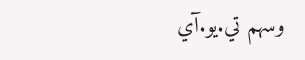وسهم تي.يو.آي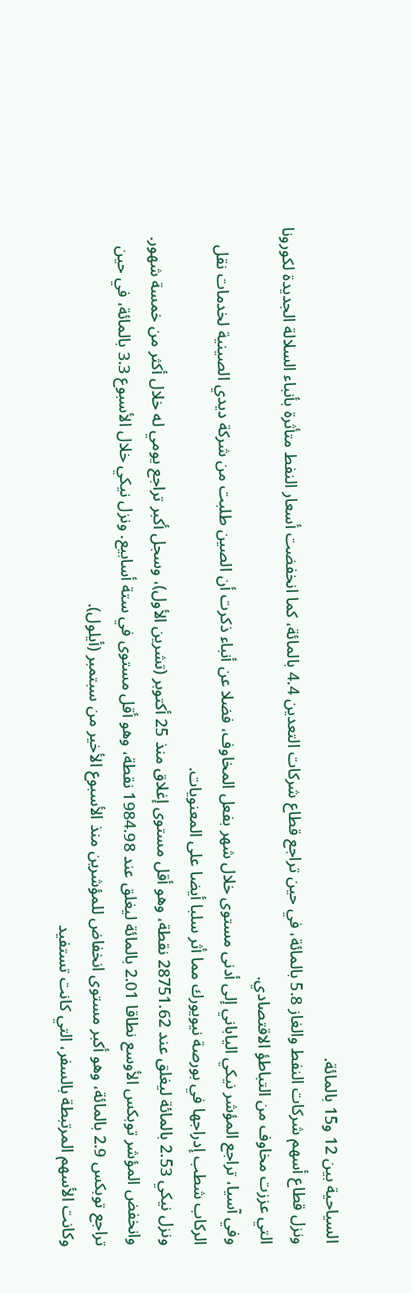السياحية بين 12 و15 بالمائة.
ونزل قطاع أسهم شركات النفط والغاز 5.8 بالمائة، في حين تراجع قطاع شركات التعدين 4.4 بالمائة، كما انخفضت أسعار النفط متأثرة بأنباء السلالة الجديدة لكورونا التي عززت مخاوف من التباطؤ الاقتصادي.
وفي آسيا، تراجع المؤشر نيكي الياباني إلى أدنى مستوى خلال شهر بفعل المخاوف، فضلا عن أنباء ذكرت أن الصين طلبت من شركة ديدي الصينية لخدمات نقل الركاب شطب إدراجها في بورصة نيويورك مما أثر سلبا أيضا على المعنويات.
ونزل نيكي 2.53 بالمائة ليغلق عند 28751.62 نقطة، وهو أقل مستوى إغلاق منذ 25 أكتوبر (تشرين الأول)، وسجل أكبر تراجع يومي له خلال أكثر من خمسة شهور. وانخفض المؤشر توبكس الأوسع نطاقا 2.01 بالمائة ليغلق عند 1984.98 نقطة، وهو أقل مستوى في ستة أسابيع. ونزل نيكي خلال الأسبوع 3.3 بالمائة، في حين تراجع توبكس 2.9 بالمائة، وهو أكبر مستوى انخفاض للمؤشرين منذ الأسبوع الأخير من سبتمبر (أيلول).
وكانت الأسهم المرتبطة بالسفر، التي كانت تستفيد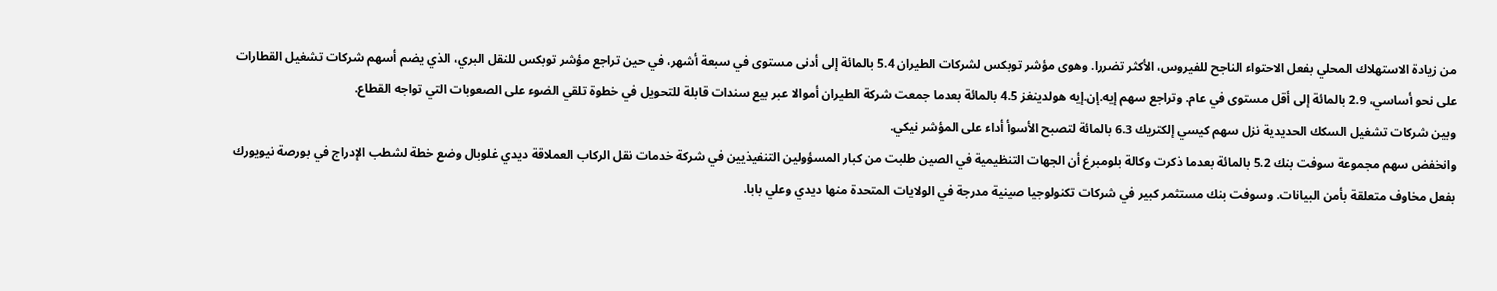من زيادة الاستهلاك المحلي بفعل الاحتواء الناجح للفيروس، الأكثر تضررا. وهوى مؤشر توبكس لشركات الطيران 5.4 بالمائة إلى أدنى مستوى في سبعة أشهر، في حين تراجع مؤشر توبكس للنقل البري، الذي يضم أسهم شركات تشغيل القطارات على نحو أساسي، 2.9 بالمائة إلى أقل مستوى في عام. وتراجع سهم إيه.إن.إيه هولدينغز 4.5 بالمائة بعدما جمعت شركة الطيران أموالا عبر بيع سندات قابلة للتحويل في خطوة تلقي الضوء على الصعوبات التي تواجه القطاع.
وبين شركات تشغيل السكك الحديدية نزل سهم كيسي إلكتريك 6.3 بالمائة لتصبح الأسوأ أداء على المؤشر نيكي.
وانخفض سهم مجموعة سوفت بنك 5.2 بالمائة بعدما ذكرت وكالة بلومبرغ أن الجهات التنظيمية في الصين طلبت من كبار المسؤولين التنفيذيين في شركة خدمات نقل الركاب العملاقة ديدي غلوبال وضع خطة لشطب الإدراج في بورصة نيويورك بفعل مخاوف متعلقة بأمن البيانات. وسوفت بنك مستثمر كبير في شركات تكنولوجيا صينية مدرجة في الولايات المتحدة منها ديدي وعلي بابا.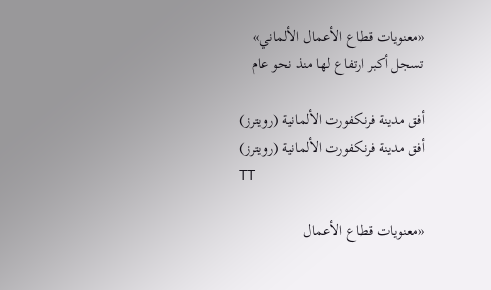«معنويات قطاع الأعمال الألماني» تسجل أكبر ارتفاع لها منذ نحو عام

أفق مدينة فرنكفورت الألمانية (رويترز)
أفق مدينة فرنكفورت الألمانية (رويترز)
TT

«معنويات قطاع الأعمال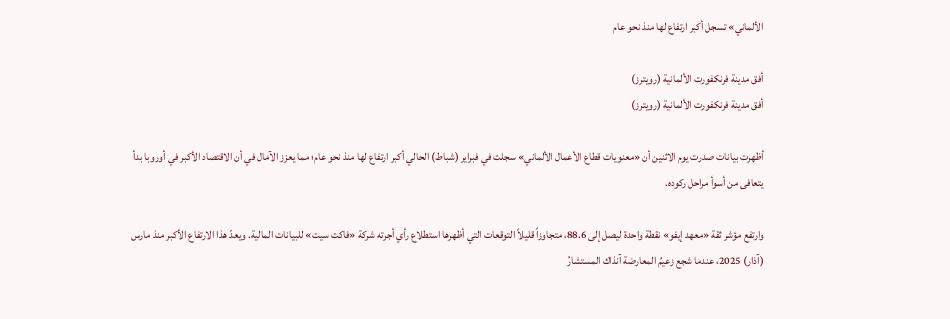الألماني» تسجل أكبر ارتفاع لها منذ نحو عام

أفق مدينة فرنكفورت الألمانية (رويترز)
أفق مدينة فرنكفورت الألمانية (رويترز)

أظهرت بيانات صدرت يوم الاثنين أن «معنويات قطاع الأعمال الألماني» سجلت في فبراير (شباط) الحالي أكبر ارتفاع لها منذ نحو عام؛ مما يعزز الآمال في أن الاقتصاد الأكبر في أوروبا بدأ يتعافى من أسوأ مراحل ركوده.

وارتفع مؤشر ثقة «معهد إيفو» نقطة واحدة ليصل إلى 88.6، متجاوزاً قليلاً التوقعات التي أظهرها استطلاع رأي أجرته شركة «فاكت سيت» للبيانات المالية. ويعدّ هذا الارتفاع الأكبر منذ مارس (آذار) 2025، عندما شجع زعيمُ المعارضة آنذاك المستشارُ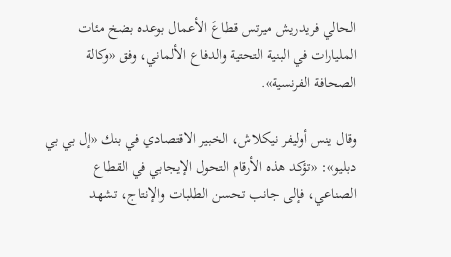الحالي فريدريش ميرتس قطاعَ الأعمال بوعده بضخ مئات المليارات في البنية التحتية والدفاع الألماني، وفق «وكالة الصحافة الفرنسية».

وقال ينس أوليفر نيكلاش، الخبير الاقتصادي في بنك «إل بي بي دبليو»: «تؤكد هذه الأرقام التحول الإيجابي في القطاع الصناعي، فإلى جانب تحسن الطلبات والإنتاج، تشهد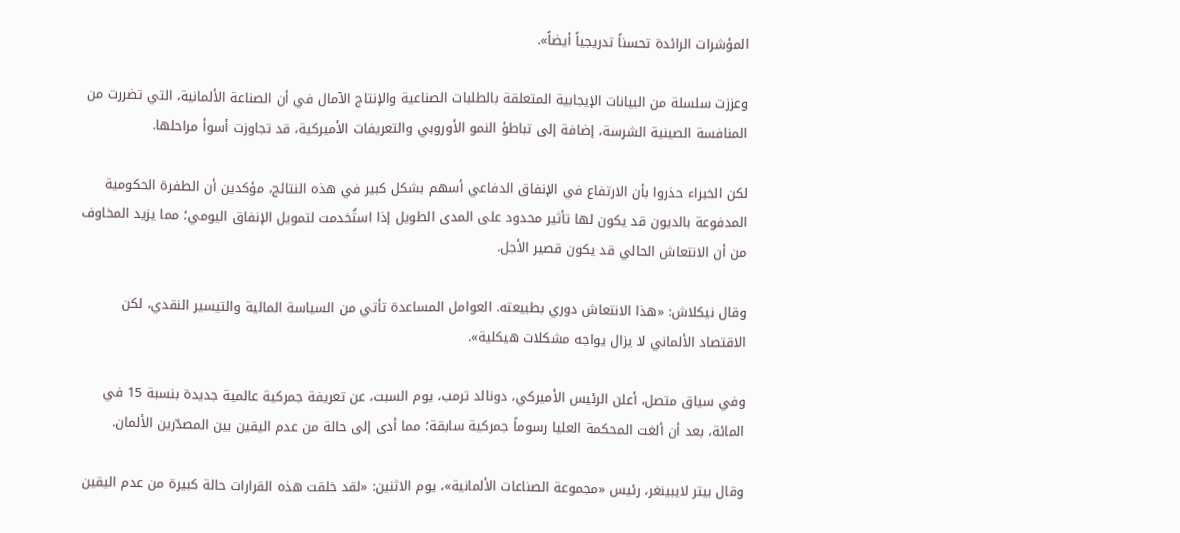المؤشرات الرائدة تحسناً تدريجياً أيضاً».

وعززت سلسلة من البيانات الإيجابية المتعلقة بالطلبات الصناعية والإنتاج الآمال في أن الصناعة الألمانية، التي تضررت من المنافسة الصينية الشرسة، إضافة إلى تباطؤ النمو الأوروبي والتعريفات الأميركية، قد تجاوزت أسوأ مراحلها.

لكن الخبراء حذروا بأن الارتفاع في الإنفاق الدفاعي أسهم بشكل كبير في هذه النتائج، مؤكدين أن الطفرة الحكومية المدفوعة بالديون قد يكون لها تأثير محدود على المدى الطويل إذا استُخدمت لتمويل الإنفاق اليومي؛ مما يزيد المخاوف من أن الانتعاش الحالي قد يكون قصير الأجل.

وقال نيكلاش: «هذا الانتعاش دوري بطبيعته. العوامل المساعدة تأتي من السياسة المالية والتيسير النقدي، لكن الاقتصاد الألماني لا يزال يواجه مشكلات هيكلية».

وفي سياق متصل، أعلن الرئيس الأميركي، دونالد ترمب، يوم السبت، عن تعريفة جمركية عالمية جديدة بنسبة 15 في المائة، بعد أن ألغت المحكمة العليا رسوماً جمركية سابقة؛ مما أدى إلى حالة من عدم اليقين بين المصدّرين الألمان.

وقال بيتر لايبينغر، رئيس «مجموعة الصناعات الألمانية»، يوم الاثنين: «لقد خلقت هذه القرارات حالة كبيرة من عدم اليقين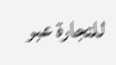للتجارة عبر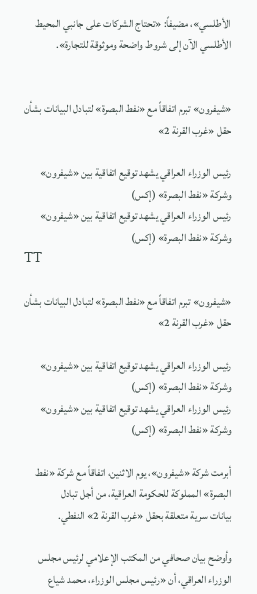الأطلسي»، مضيفاً: «تحتاج الشركات على جانبي المحيط الأطلسي الآن إلى شروط واضحة وموثوقة للتجارة».


«شيفرون» تبرم اتفاقاً مع «نفط البصرة» لتبادل البيانات بشأن حقل «غرب القرنة 2»

رئيس الوزراء العراقي يشهد توقيع اتفاقية بين «شيفرون» وشركة «نفط البصرة» (إكس)
رئيس الوزراء العراقي يشهد توقيع اتفاقية بين «شيفرون» وشركة «نفط البصرة» (إكس)
TT

«شيفرون» تبرم اتفاقاً مع «نفط البصرة» لتبادل البيانات بشأن حقل «غرب القرنة 2»

رئيس الوزراء العراقي يشهد توقيع اتفاقية بين «شيفرون» وشركة «نفط البصرة» (إكس)
رئيس الوزراء العراقي يشهد توقيع اتفاقية بين «شيفرون» وشركة «نفط البصرة» (إكس)

أبرمت شركة «شيفرون»، يوم الاثنين، ‌اتفاقاً مع شركة «نفط البصرة» المملوكة للحكومة العراقية، من ‌أجل ‌تبادل بيانات ‌سرية ‌متعلقة بحقل «غرب ‌القرنة 2» النفطي.

وأوضح بيان صحافي من المكتب الإعلامي لرئيس مجلس الوزراء العراقي، أن «رئيس مجلس الوزراء، محمد شياع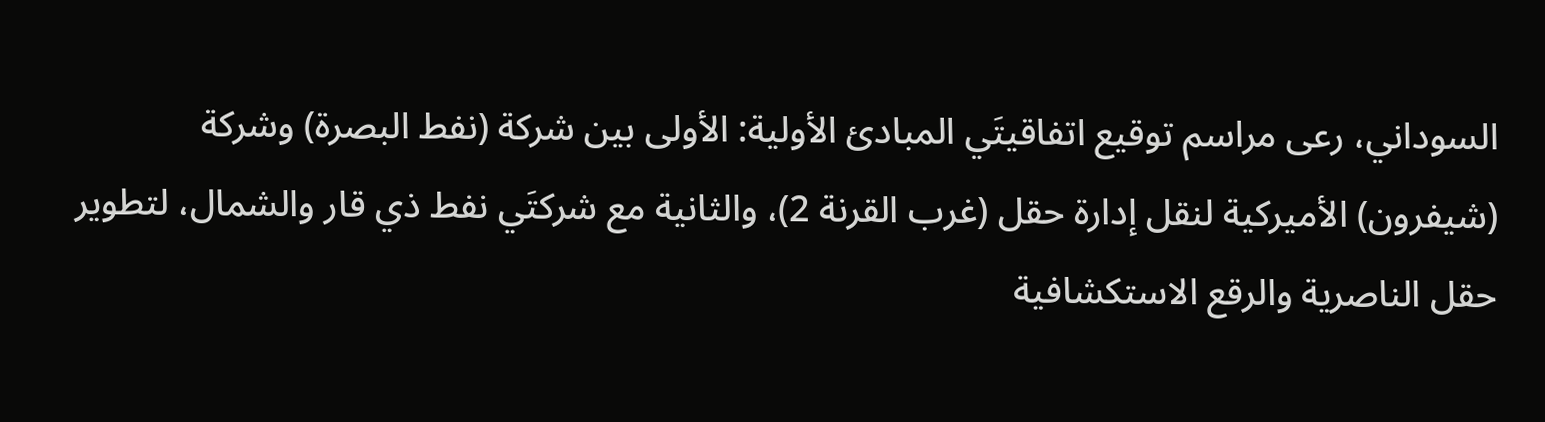السوداني، رعى مراسم توقيع اتفاقيتَي المبادئ الأولية: الأولى بين شركة (نفط البصرة) وشركة (شيفرون) الأميركية لنقل إدارة حقل (غرب القرنة 2)، والثانية مع شركتَي نفط ذي قار والشمال، لتطوير حقل الناصرية والرقع الاستكشافية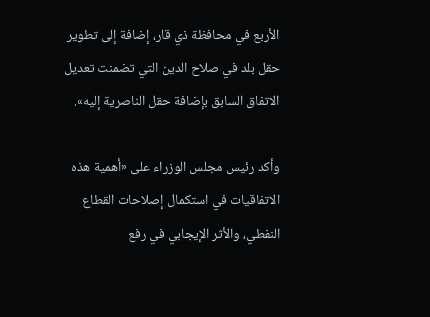الأربع في محافظة ذي قار، إضافة إلى تطوير حقل بلد في صلاح الدين التي تضمنت تعديل الاتفاق السابق بإضافة حقل الناصرية إليه».

وأكد رئيس مجلس الوزراء على «أهمية هذه الاتفاقيات في استكمال إصلاحات القطاع النفطي، والأثر الإيجابي في رفع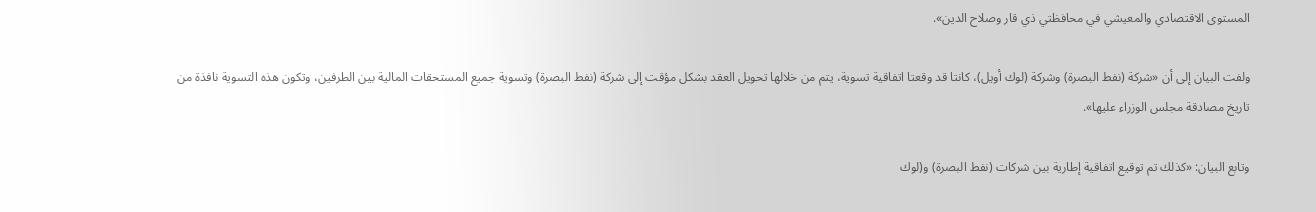المستوى الاقتصادي والمعيشي في محافظتي ذي قار وصلاح الدين».

ولفت البيان إلى أن «شركة (نفط البصرة) وشركة (لوك أويل)، كانتا قد وقعتا اتفاقية تسوية، يتم من خلالها تحويل العقد بشكل مؤقت إلى شركة (نفط البصرة) وتسوية جميع المستحقات المالية بين الطرفين، وتكون هذه التسوية نافذة من تاريخ مصادقة مجلس الوزراء عليها».

وتابع البيان: «كذلك تم توقيع اتفاقية إطارية بين شركات (نفط البصرة) و(لوك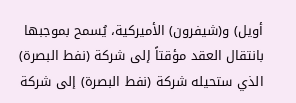أويل) و(شيفرون) الأميركية، يُسمح بموجبها بانتقال العقد مؤقتاً إلى شركة (نفط البصرة) الذي ستحيله شركة (نفط البصرة) إلى شركة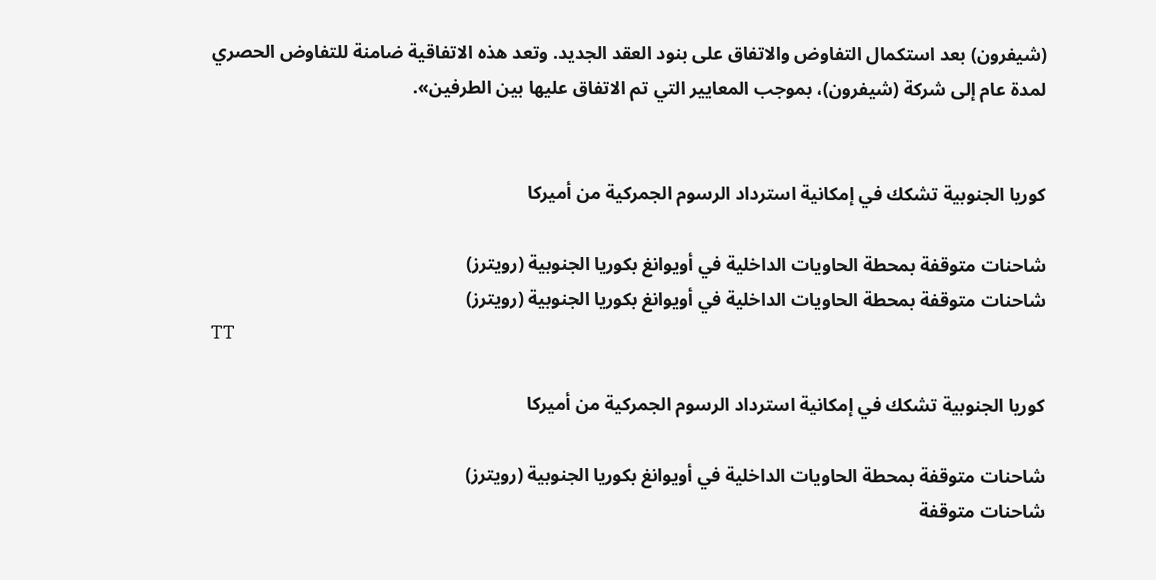(شيفرون) بعد استكمال التفاوض والاتفاق على بنود العقد الجديد. وتعد هذه الاتفاقية ضامنة للتفاوض الحصري لمدة عام إلى شركة (شيفرون)، بموجب المعايير التي تم الاتفاق عليها بين الطرفين».


كوريا الجنوبية تشكك في إمكانية استرداد الرسوم الجمركية من أميركا

شاحنات متوقفة بمحطة الحاويات الداخلية في أويوانغ بكوريا الجنوبية (رويترز)
شاحنات متوقفة بمحطة الحاويات الداخلية في أويوانغ بكوريا الجنوبية (رويترز)
TT

كوريا الجنوبية تشكك في إمكانية استرداد الرسوم الجمركية من أميركا

شاحنات متوقفة بمحطة الحاويات الداخلية في أويوانغ بكوريا الجنوبية (رويترز)
شاحنات متوقفة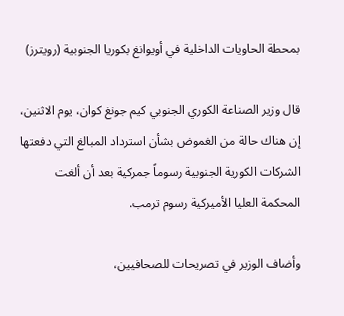بمحطة الحاويات الداخلية في أويوانغ بكوريا الجنوبية (رويترز)

قال وزير الصناعة الكوري الجنوبي كيم جونغ كوان، يوم الاثنين، إن هناك حالة من الغموض بشأن استرداد المبالغ التي دفعتها الشركات ‌الكورية الجنوبية ‌رسوماً جمركية ‌بعد أن ألغت المحكمة العليا الأميركية رسوم ترمب.

وأضاف الوزير في تصريحات للصحافيين،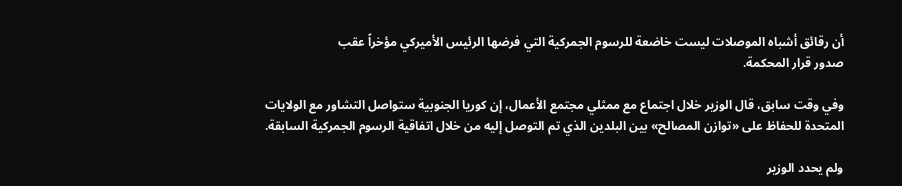أن رقائق أشباه الموصلات ليست خاضعة للرسوم الجمركية التي فرضها الرئيس الأميركي مؤخراً عقب صدور ‌قرار ‌المحكمة.

وفي وقت سابق، قال ‌الوزير خلال اجتماع ‌مع ممثلي مجتمع الأعمال، إن كوريا الجنوبية ستواصل التشاور مع الولايات المتحدة للحفاظ ‌على «توازن المصالح» بين البلدين الذي تم التوصل إليه من خلال اتفاقية الرسوم الجمركية السابقة.

ولم يحدد الوزير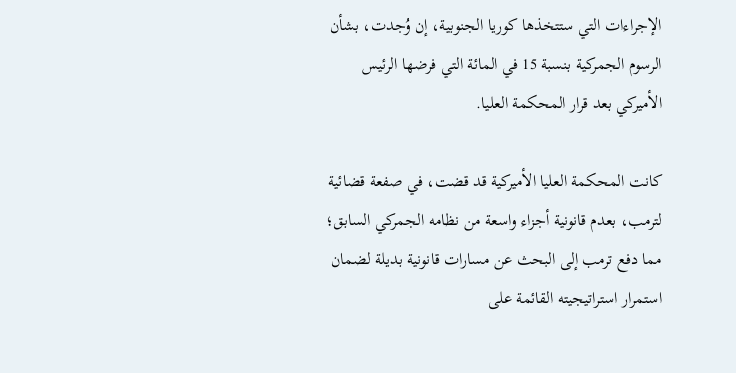الإجراءات التي ستتخذها كوريا الجنوبية، إن وُجدت، بشأن الرسوم الجمركية بنسبة 15 في المائة التي فرضها الرئيس الأميركي بعد قرار المحكمة العليا.

كانت المحكمة العليا الأميركية قد قضت، في صفعة قضائية لترمب، بعدم قانونية أجزاء واسعة من نظامه الجمركي السابق؛ مما دفع ترمب إلى البحث عن مسارات قانونية بديلة لضمان استمرار استراتيجيته القائمة على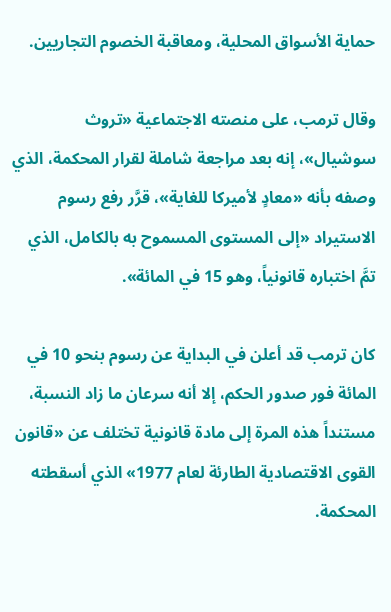حماية الأسواق المحلية، ومعاقبة الخصوم التجاريين.

وقال ترمب، على منصته الاجتماعية «تروث سوشيال»، إنه بعد مراجعة شاملة لقرار المحكمة، الذي وصفه بأنه «معادٍ لأميركا للغاية»، قرَّر رفع رسوم الاستيراد «إلى المستوى المسموح به بالكامل، الذي تمَّ اختباره قانونياً، وهو 15 في المائة».

كان ترمب قد أعلن في البداية عن رسوم بنحو 10 في المائة فور صدور الحكم، إلا أنه سرعان ما زاد النسبة، مستنداً هذه المرة إلى مادة قانونية تختلف عن «قانون القوى الاقتصادية الطارئة لعام 1977» الذي أسقطته المحكمة.